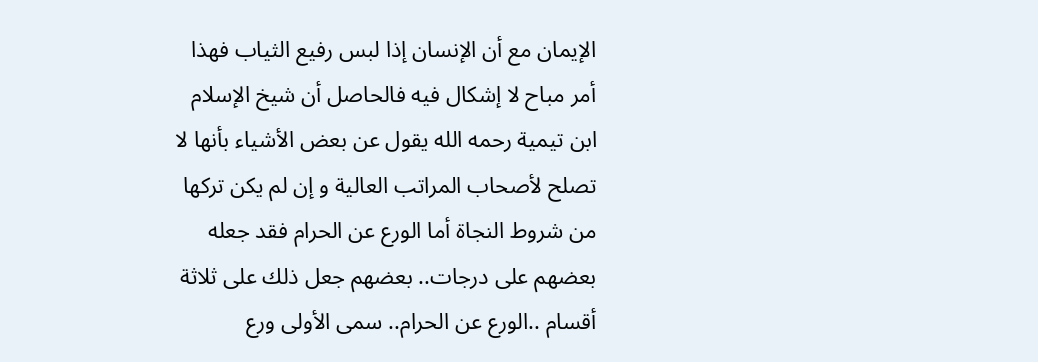الإيمان مع أن الإنسان إذا لبس رفيع الثياب فهذا أمر مباح لا إشكال فيه فالحاصل أن شيخ الإسلام ابن تيمية رحمه الله يقول عن بعض الأشياء بأنها لا تصلح لأصحاب المراتب العالية و إن لم يكن تركها من شروط النجاة أما الورع عن الحرام فقد جعله بعضهم على درجات.. بعضهم جعل ذلك على ثلاثة أقسام ..الورع عن الحرام.. سمى الأولى ورع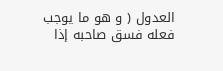العدول ( و هو ما يوجب فعله فسق صاحبه إذا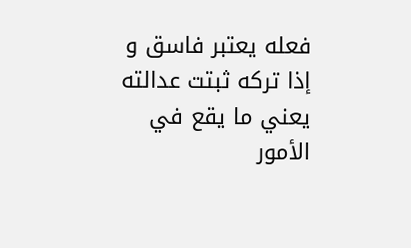فعله يعتبر فاسق و إذا تركه ثبتت عدالته يعني ما يقع في الأمور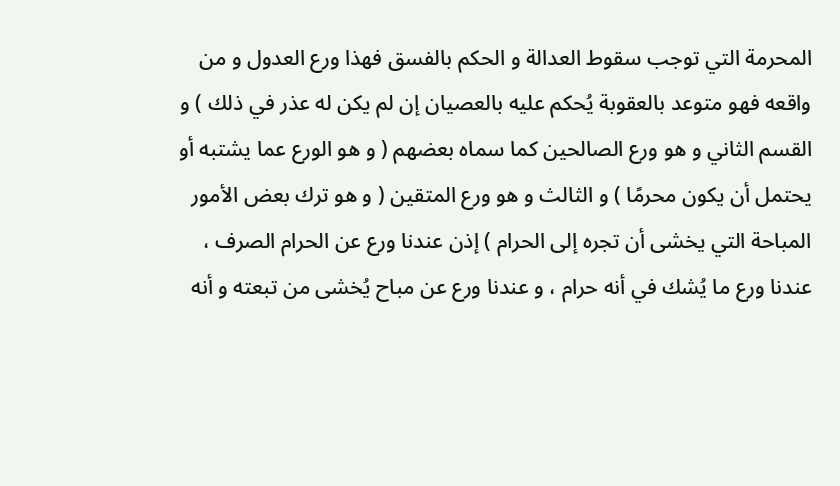المحرمة التي توجب سقوط العدالة و الحكم بالفسق فهذا ورع العدول و من واقعه فهو متوعد بالعقوبة يُحكم عليه بالعصيان إن لم يكن له عذر في ذلك ) و القسم الثاني و هو ورع الصالحين كما سماه بعضهم ( و هو الورع عما يشتبه أو يحتمل أن يكون محرمًا ) و الثالث و هو ورع المتقين ( و هو ترك بعض الأمور المباحة التي يخشى أن تجره إلى الحرام ) إذن عندنا ورع عن الحرام الصرف ، عندنا ورع ما يُشك في أنه حرام ، و عندنا ورع عن مباح يُخشى من تبعته و أنه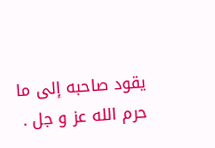يقود صاحبه إلى ما حرم الله عز و جل .